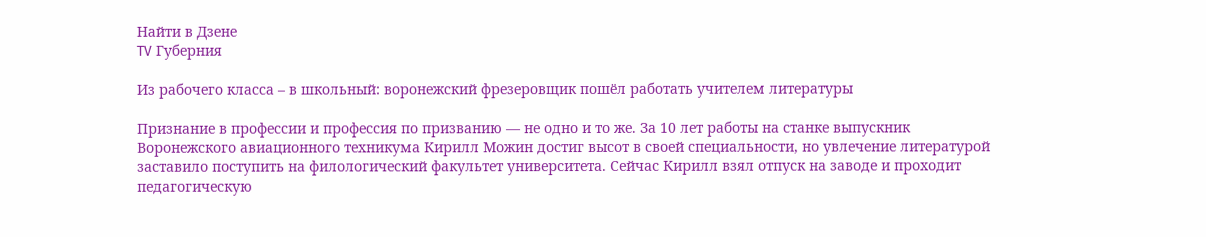Найти в Дзене
TV Губерния

Из рабочего класса – в школьный: воронежский фрезеровщик пошёл работать учителем литературы

Признание в профессии и профессия по призванию — не одно и то же. За 10 лет работы на станке выпускник Воронежского авиационного техникума Кирилл Можин достиг высот в своей специальности, но увлечение литературой заставило поступить на филологический факультет университета. Сейчас Кирилл взял отпуск на заводе и проходит педагогическую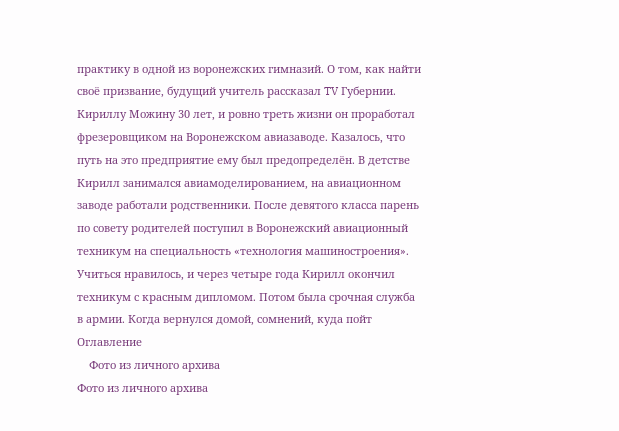практику в одной из воронежских гимназий. О том, как найти своё призвание, будущий учитель рассказал TV Губернии. Кириллу Можину 30 лет, и ровно треть жизни он проработал фрезеровщиком на Воронежском авиазаводе. Казалось, что путь на это предприятие ему был предопределён. В детстве Кирилл занимался авиамоделированием, на авиационном заводе работали родственники. После девятого класса парень по совету родителей поступил в Воронежский авиационный техникум на специальность «технология машиностроения». Учиться нравилось, и через четыре года Кирилл окончил техникум с красным дипломом. Потом была срочная служба в армии. Когда вернулся домой, сомнений, куда пойт
Оглавление
    Фото из личного архива
Фото из личного архива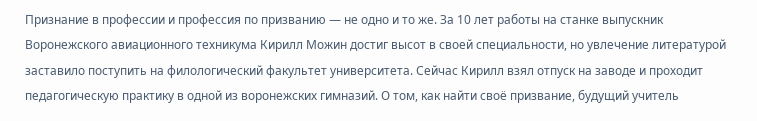Признание в профессии и профессия по призванию — не одно и то же. За 10 лет работы на станке выпускник Воронежского авиационного техникума Кирилл Можин достиг высот в своей специальности, но увлечение литературой заставило поступить на филологический факультет университета. Сейчас Кирилл взял отпуск на заводе и проходит педагогическую практику в одной из воронежских гимназий. О том, как найти своё призвание, будущий учитель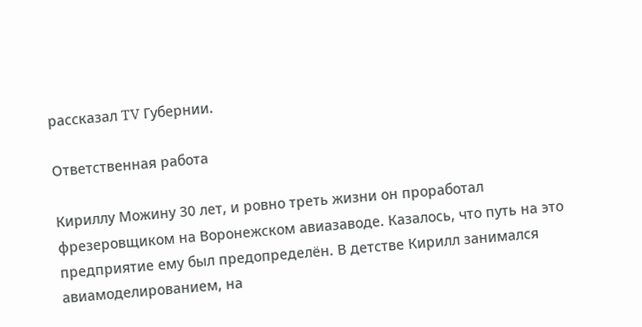рассказал TV Губернии.

Ответственная работа

Кириллу Можину 30 лет, и ровно треть жизни он проработал фрезеровщиком на Воронежском авиазаводе. Казалось, что путь на это предприятие ему был предопределён. В детстве Кирилл занимался авиамоделированием, на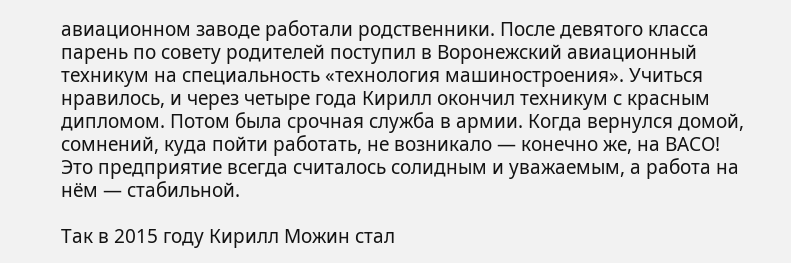авиационном заводе работали родственники. После девятого класса парень по совету родителей поступил в Воронежский авиационный техникум на специальность «технология машиностроения». Учиться нравилось, и через четыре года Кирилл окончил техникум с красным дипломом. Потом была срочная служба в армии. Когда вернулся домой, сомнений, куда пойти работать, не возникало — конечно же, на ВАСО! Это предприятие всегда считалось солидным и уважаемым, а работа на нём — стабильной.

Так в 2015 году Кирилл Можин стал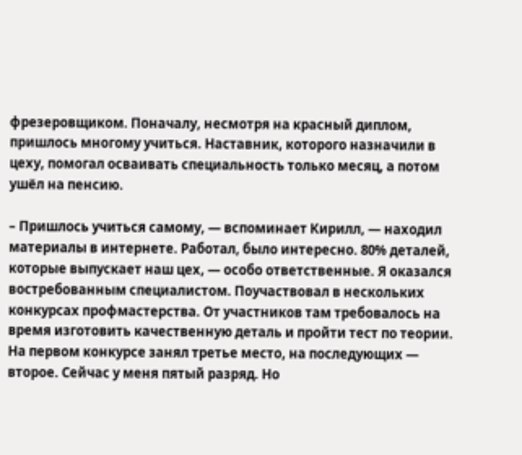фрезеровщиком. Поначалу, несмотря на красный диплом, пришлось многому учиться. Наставник, которого назначили в цеху, помогал осваивать специальность только месяц, а потом ушёл на пенсию.

– Пришлось учиться самому, — вспоминает Кирилл, — находил материалы в интернете. Работал, было интересно. 80% деталей, которые выпускает наш цех, — особо ответственные. Я оказался востребованным специалистом. Поучаствовал в нескольких конкурсах профмастерства. От участников там требовалось на время изготовить качественную деталь и пройти тест по теории. На первом конкурсе занял третье место, на последующих — второе. Сейчас у меня пятый разряд. Но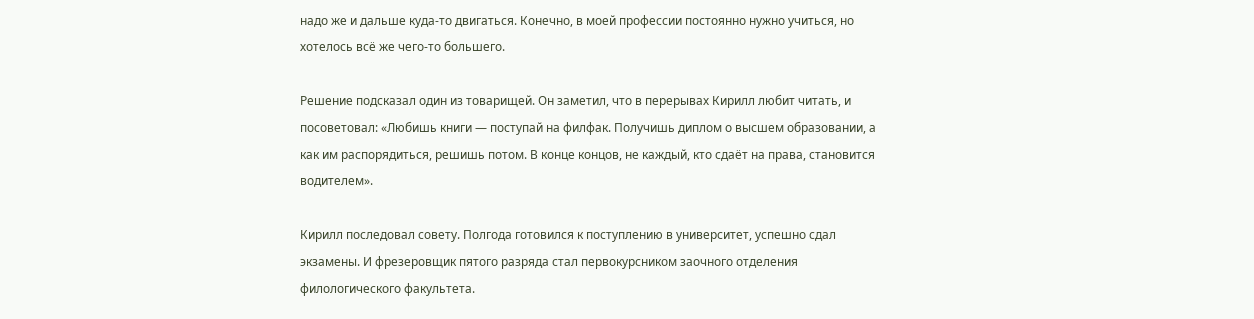надо же и дальше куда-то двигаться. Конечно, в моей профессии постоянно нужно учиться, но хотелось всё же чего-то большего.

Решение подсказал один из товарищей. Он заметил, что в перерывах Кирилл любит читать, и посоветовал: «Любишь книги — поступай на филфак. Получишь диплом о высшем образовании, а как им распорядиться, решишь потом. В конце концов, не каждый, кто сдаёт на права, становится водителем».

Кирилл последовал совету. Полгода готовился к поступлению в университет, успешно сдал экзамены. И фрезеровщик пятого разряда стал первокурсником заочного отделения филологического факультета.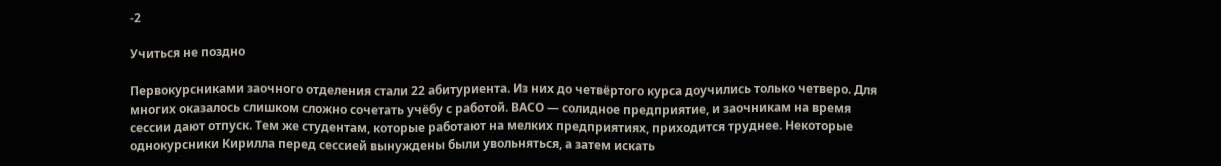-2

Учиться не поздно

Первокурсниками заочного отделения стали 22 абитуриента. Из них до четвёртого курса доучились только четверо. Для многих оказалось слишком сложно сочетать учёбу с работой. ВАСО — солидное предприятие, и заочникам на время сессии дают отпуск. Тем же студентам, которые работают на мелких предприятиях, приходится труднее. Некоторые однокурсники Кирилла перед сессией вынуждены были увольняться, а затем искать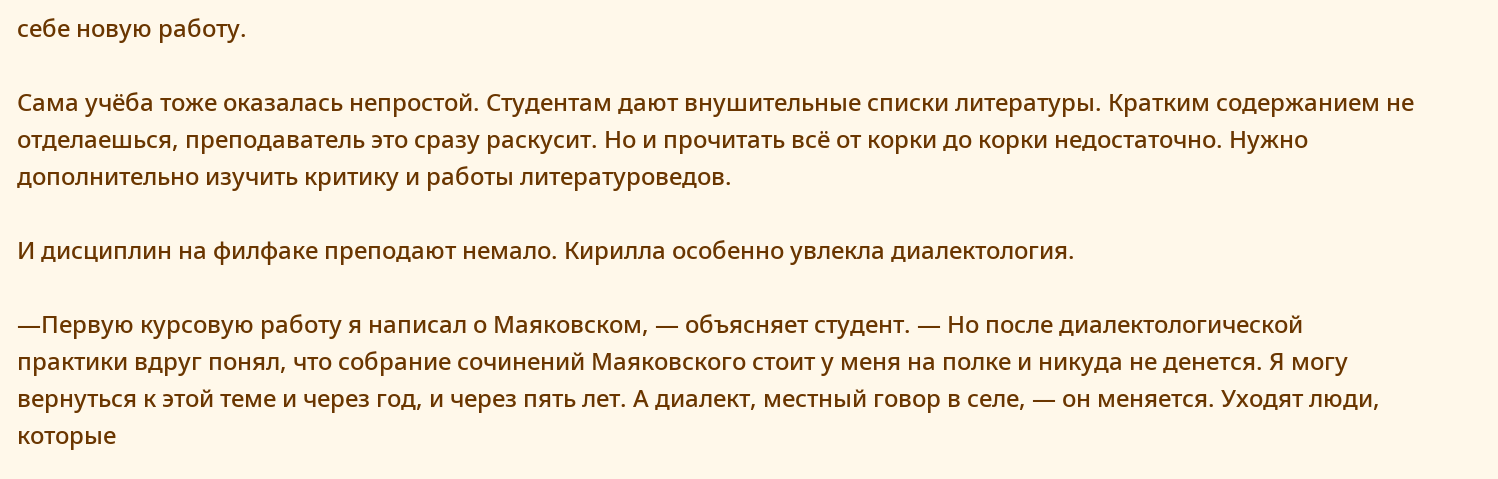себе новую работу.

Сама учёба тоже оказалась непростой. Студентам дают внушительные списки литературы. Кратким содержанием не отделаешься, преподаватель это сразу раскусит. Но и прочитать всё от корки до корки недостаточно. Нужно дополнительно изучить критику и работы литературоведов.

И дисциплин на филфаке преподают немало. Кирилла особенно увлекла диалектология.

—Первую курсовую работу я написал о Маяковском, — объясняет студент. — Но после диалектологической практики вдруг понял, что собрание сочинений Маяковского стоит у меня на полке и никуда не денется. Я могу вернуться к этой теме и через год, и через пять лет. А диалект, местный говор в селе, — он меняется. Уходят люди, которые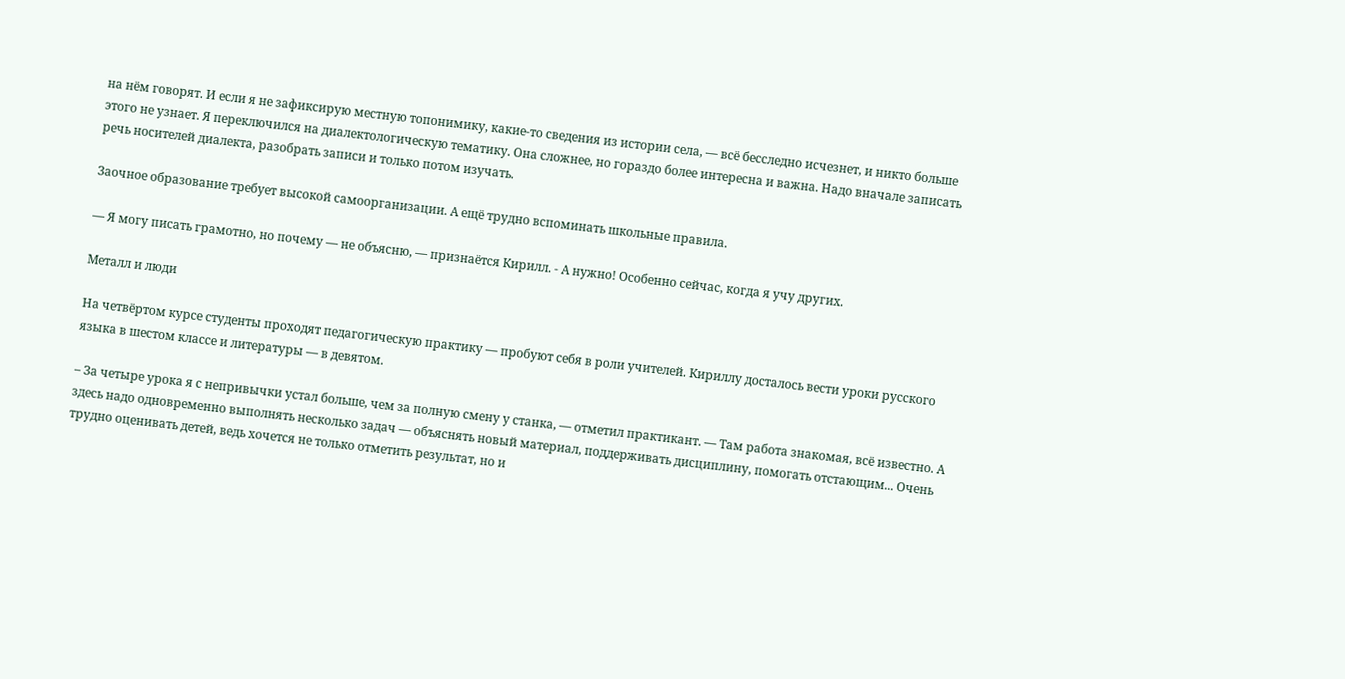на нём говорят. И если я не зафиксирую местную топонимику, какие-то сведения из истории села, — всё бесследно исчезнет, и никто больше этого не узнает. Я переключился на диалектологическую тематику. Она сложнее, но гораздо более интересна и важна. Надо вначале записать речь носителей диалекта, разобрать записи и только потом изучать.

Заочное образование требует высокой самоорганизации. А ещё трудно вспоминать школьные правила.

— Я могу писать грамотно, но почему — не объясню, — признаётся Кирилл. - А нужно! Особенно сейчас, когда я учу других.

Металл и люди

На четвёртом курсе студенты проходят педагогическую практику — пробуют себя в роли учителей. Кириллу досталось вести уроки русского языка в шестом классе и литературы — в девятом.

– За четыре урока я с непривычки устал больше, чем за полную смену у станка, — отметил практикант. — Там работа знакомая, всё известно. А здесь надо одновременно выполнять несколько задач — объяснять новый материал, поддерживать дисциплину, помогать отстающим... Очень трудно оценивать детей, ведь хочется не только отметить результат, но и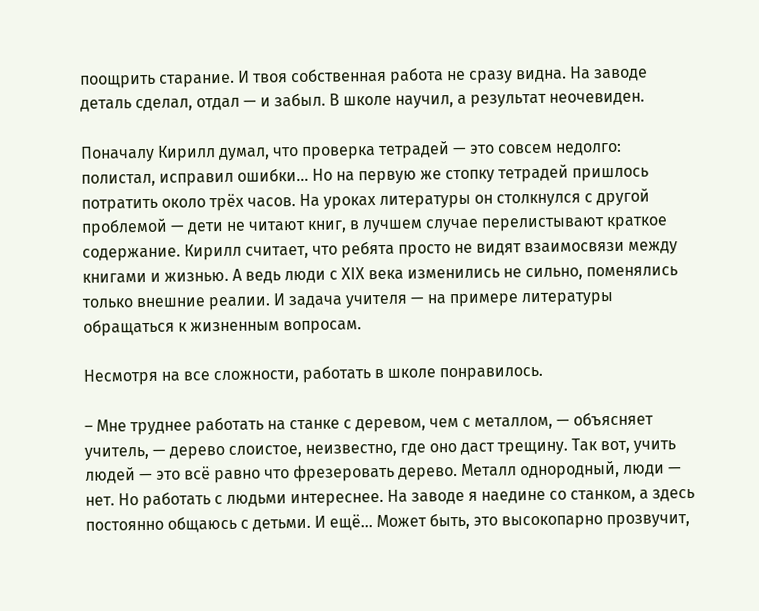поощрить старание. И твоя собственная работа не сразу видна. На заводе деталь сделал, отдал — и забыл. В школе научил, а результат неочевиден.

Поначалу Кирилл думал, что проверка тетрадей — это совсем недолго: полистал, исправил ошибки... Но на первую же стопку тетрадей пришлось потратить около трёх часов. На уроках литературы он столкнулся с другой проблемой — дети не читают книг, в лучшем случае перелистывают краткое содержание. Кирилл считает, что ребята просто не видят взаимосвязи между книгами и жизнью. А ведь люди с XIX века изменились не сильно, поменялись только внешние реалии. И задача учителя — на примере литературы обращаться к жизненным вопросам.

Несмотря на все сложности, работать в школе понравилось.

– Мне труднее работать на станке с деревом, чем с металлом, — объясняет учитель, — дерево слоистое, неизвестно, где оно даст трещину. Так вот, учить людей — это всё равно что фрезеровать дерево. Металл однородный, люди — нет. Но работать с людьми интереснее. На заводе я наедине со станком, а здесь постоянно общаюсь с детьми. И ещё... Может быть, это высокопарно прозвучит,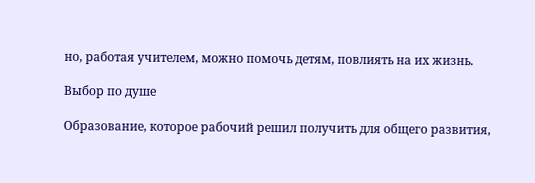но, работая учителем, можно помочь детям, повлиять на их жизнь.

Выбор по душе

Образование, которое рабочий решил получить для общего развития,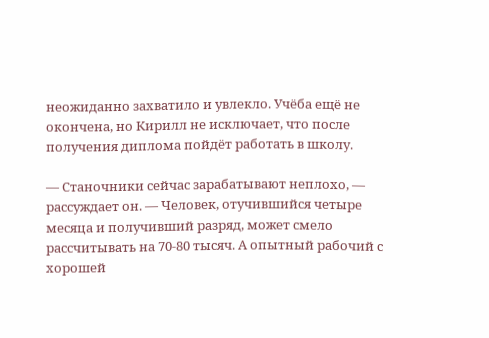неожиданно захватило и увлекло. Учёба ещё не окончена, но Кирилл не исключает, что после получения диплома пойдёт работать в школу.

— Станочники сейчас зарабатывают неплохо, — рассуждает он. — Человек, отучившийся четыре месяца и получивший разряд, может смело рассчитывать на 70-80 тысяч. А опытный рабочий с хорошей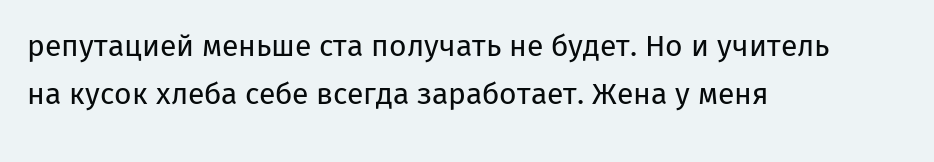репутацией меньше ста получать не будет. Но и учитель на кусок хлеба себе всегда заработает. Жена у меня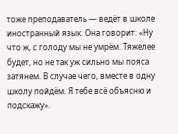тоже преподаватель — ведёт в школе иностранный язык. Она говорит: «Ну что ж, с голоду мы не умрём. Тяжелее будет, но не так уж сильно мы пояса затянем. В случае чего, вместе в одну школу пойдём. Я тебе всё объясню и подскажу».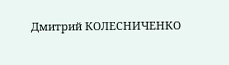Дмитрий КОЛЕСНИЧЕНКО